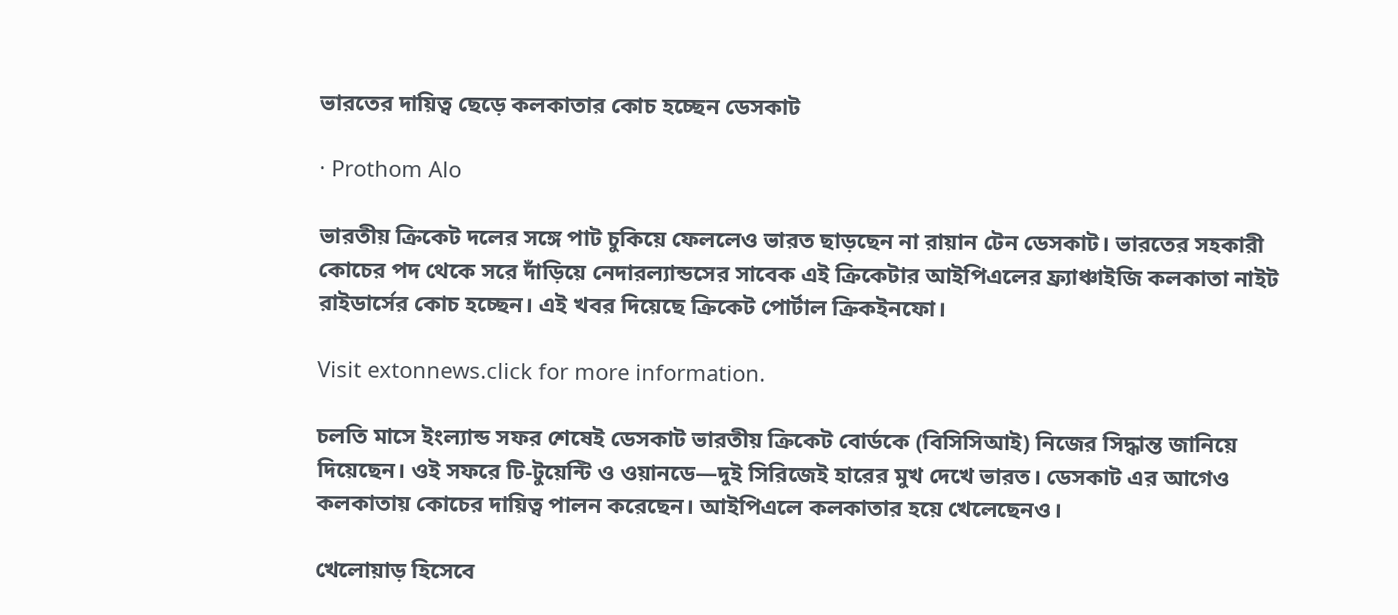ভারতের দায়িত্ব ছেড়ে কলকাতার কোচ হচ্ছেন ডেসকাট

· Prothom Alo

ভারতীয় ক্রিকেট দলের সঙ্গে পাট চুকিয়ে ফেললেও ভারত ছাড়ছেন না রায়ান টেন ডেসকাট। ভারতের সহকারী কোচের পদ থেকে সরে দাঁড়িয়ে নেদারল্যান্ডসের সাবেক এই ক্রিকেটার আইপিএলের ফ্র্যাঞ্চাইজি কলকাতা নাইট রাইডার্সের কোচ হচ্ছেন। এই খবর দিয়েছে ক্রিকেট পোর্টাল ক্রিকইনফো।

Visit extonnews.click for more information.

চলতি মাসে ইংল্যান্ড সফর শেষেই ডেসকাট ভারতীয় ক্রিকেট বোর্ডকে (বিসিসিআই) নিজের সিদ্ধান্ত জানিয়ে দিয়েছেন। ওই সফরে টি-টুয়েন্টি ও ওয়ানডে—দুই সিরিজেই হারের মুখ দেখে ভারত। ডেসকাট এর আগেও কলকাতায় কোচের দায়িত্ব পালন করেছেন। আইপিএলে কলকাতার হয়ে খেলেছেনও।

খেলোয়াড় হিসেবে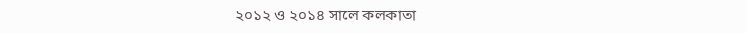২০১২ ও ২০১৪ সালে কলকাতা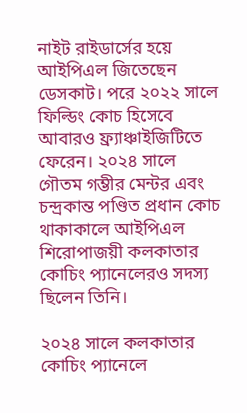নাইট রাইডার্সের হয়ে আইপিএল জিতেছেন ডেসকাট। পরে ২০২২ সালে ফিল্ডিং কোচ হিসেবে আবারও ফ্র্যাঞ্চাইজিটিতে ফেরেন। ২০২৪ সালে গৌতম গম্ভীর মেন্টর এবং চন্দ্রকান্ত পণ্ডিত প্রধান কোচ থাকাকালে আইপিএল শিরোপাজয়ী কলকাতার কোচিং প্যানেলেরও সদস্য ছিলেন তিনি।

২০২৪ সালে কলকাতার কোচিং প্যানেলে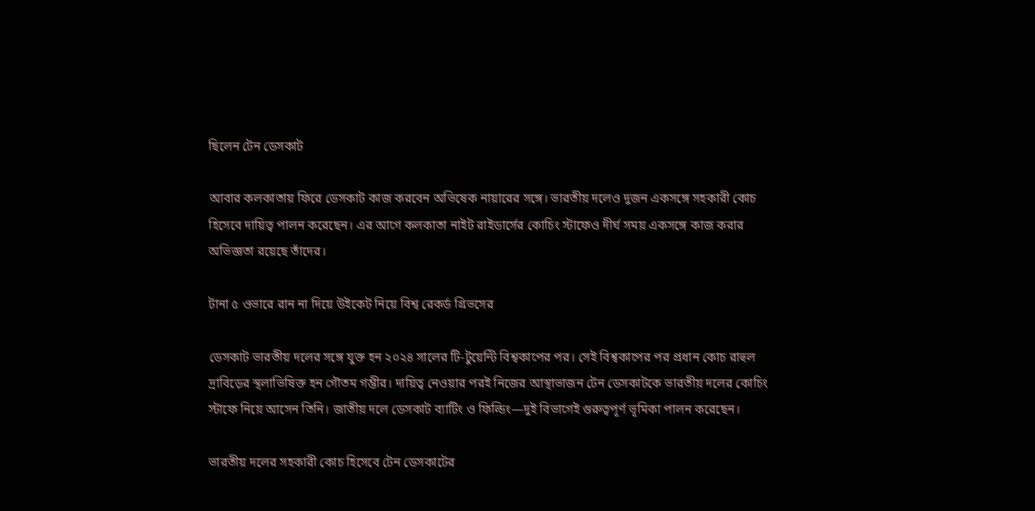ছিলেন টেন ডেসকাট

আবার কলকাতায় ফিরে ডেসকাট কাজ করবেন অভিষেক নায়ারের সঙ্গে। ভারতীয় দলেও দুজন একসঙ্গে সহকারী কোচ হিসেবে দায়িত্ব পালন করেছেন। এর আগে কলকাতা নাইট রাইডার্সের কোচিং স্টাফেও দীর্ঘ সময় একসঙ্গে কাজ করার অভিজ্ঞতা রয়েছে তাঁদের।

টানা ৫ ওভারে রান না দিয়ে উইকেট নিয়ে বিশ্ব রেকর্ড গ্রিভসের

ডেসকাট ভারতীয় দলের সঙ্গে যুক্ত হন ২০২৪ সালের টি-টুয়েন্টি বিশ্বকাপের পর। সেই বিশ্বকাপের পর প্রধান কোচ রাহুল দ্রাবিড়ের স্থলাভিষিক্ত হন গৌতম গম্ভীর। দায়িত্ব নেওয়ার পরই নিজের আস্থাভাজন টেন ডেসকাটকে ভারতীয় দলের কোচিং স্টাফে নিয়ে আসেন তিনি। জাতীয় দলে ডেসকাট ব্যাটিং ও ফিল্ডিং—দুই বিভাগেই গুরুত্বপূর্ণ ভূমিকা পালন করেছেন।

ভারতীয় দলের সহকারী কোচ হিসেবে টেন ডেসকাটের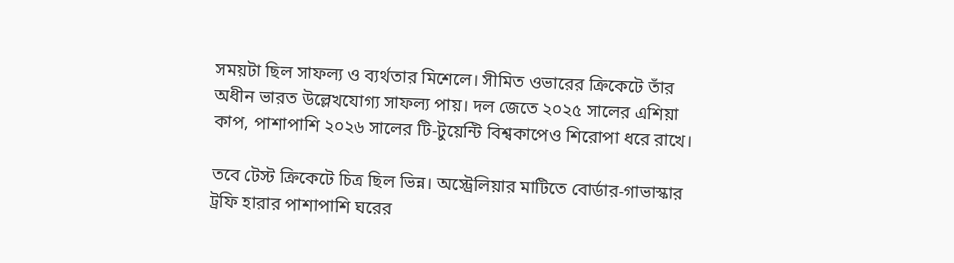সময়টা ছিল সাফল্য ও ব্যর্থতার মিশেলে। সীমিত ওভারের ক্রিকেটে তাঁর অধীন ভারত উল্লেখযোগ্য সাফল্য পায়। দল জেতে ২০২৫ সালের এশিয়া কাপ, পাশাপাশি ২০২৬ সালের টি-টুয়েন্টি বিশ্বকাপেও শিরোপা ধরে রাখে।

তবে টেস্ট ক্রিকেটে চিত্র ছিল ভিন্ন। অস্ট্রেলিয়ার মাটিতে বোর্ডার-গাভাস্কার ট্রফি হারার পাশাপাশি ঘরের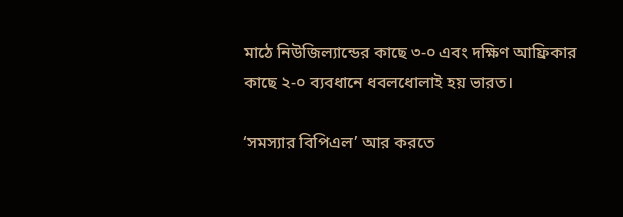মাঠে নিউজিল্যান্ডের কাছে ৩-০ এবং দক্ষিণ আফ্রিকার কাছে ২-০ ব্যবধানে ধবলধোলাই হয় ভারত।

‘সমস্যার বিপিএল’ আর করতে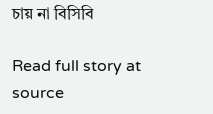চায় না বিসিবি

Read full story at source